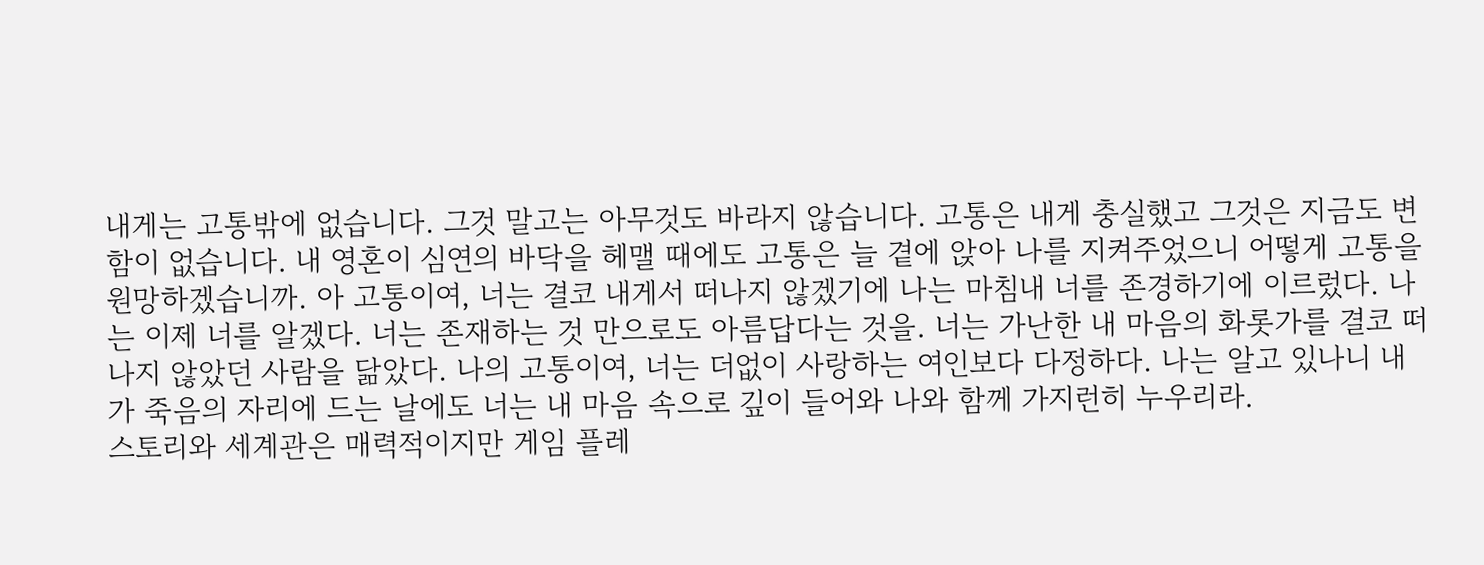내게는 고통밖에 없습니다. 그것 말고는 아무것도 바라지 않습니다. 고통은 내게 충실했고 그것은 지금도 변함이 없습니다. 내 영혼이 심연의 바닥을 헤맬 때에도 고통은 늘 곁에 앉아 나를 지켜주었으니 어떻게 고통을 원망하겠습니까. 아 고통이여, 너는 결코 내게서 떠나지 않겠기에 나는 마침내 너를 존경하기에 이르렀다. 나는 이제 너를 알겠다. 너는 존재하는 것 만으로도 아름답다는 것을. 너는 가난한 내 마음의 화롯가를 결코 떠나지 않았던 사람을 닮았다. 나의 고통이여, 너는 더없이 사랑하는 여인보다 다정하다. 나는 알고 있나니 내가 죽음의 자리에 드는 날에도 너는 내 마음 속으로 깊이 들어와 나와 함께 가지런히 누우리라.
스토리와 세계관은 매력적이지만 게임 플레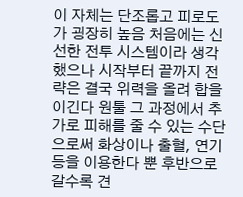이 자체는 단조롭고 피로도가 굉장히 높음 처음에는 신선한 전투 시스템이라 생각했으나 시작부터 끝까지 전략은 결국 위력을 올려 합을 이긴다 원툴 그 과정에서 추가로 피해를 줄 수 있는 수단으로써 화상이나 출혈, 연기 등을 이용한다 뿐 후반으로 갈수록 견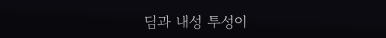딤과 내성 투성이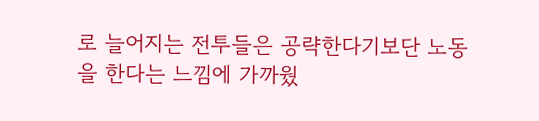로 늘어지는 전투들은 공략한다기보단 노동을 한다는 느낌에 가까웠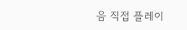음 직접 플레이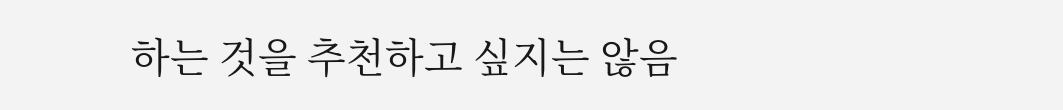하는 것을 추천하고 싶지는 않음